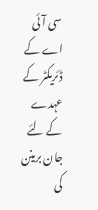سی آئی اے کے ڈئریکٹر کے عہدے کے لئے جان برینن کی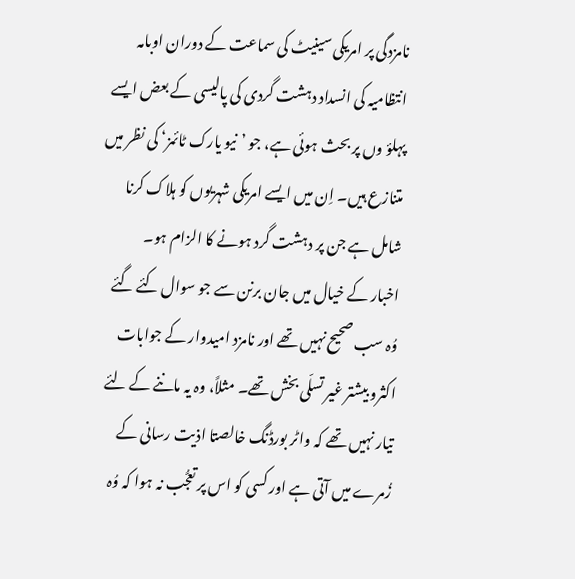نامزدگی پر امریکی سینیٹ کی سماعت کے دوران اوبامہ انتظامیہ کی انسداد دہشت گردی کی پالیسی کے بعض ایسے پہلؤ وں پر بحث ہوئی ہے، جو ’نیو یارک ٹائمز‘ کی نظر میں متنازع ہیں۔ اِن میں ایسے امریکی شہریوں کو ہلاک کرنا شامل ہے جن پر دہشت گرد ہونے کا الزام ہو۔
اخبار کے خیال میں جان برنن سے جو سوال کئے گئے وُہ سب صحیح نہیں تھے اور نامزد امیدوار کے جوابات اکثرو بیشتر غیر تسلّی بخش تھے۔ مثلاً، وہ یہ ماننے کے لئے تیار نہیں تھے کہ واٹر بورڈنگ خالصتا اذیت رسانی کے زُمرے میں آتی ہے اور کسی کو اس پر تعجُّب نہ ہوا کہ وُہ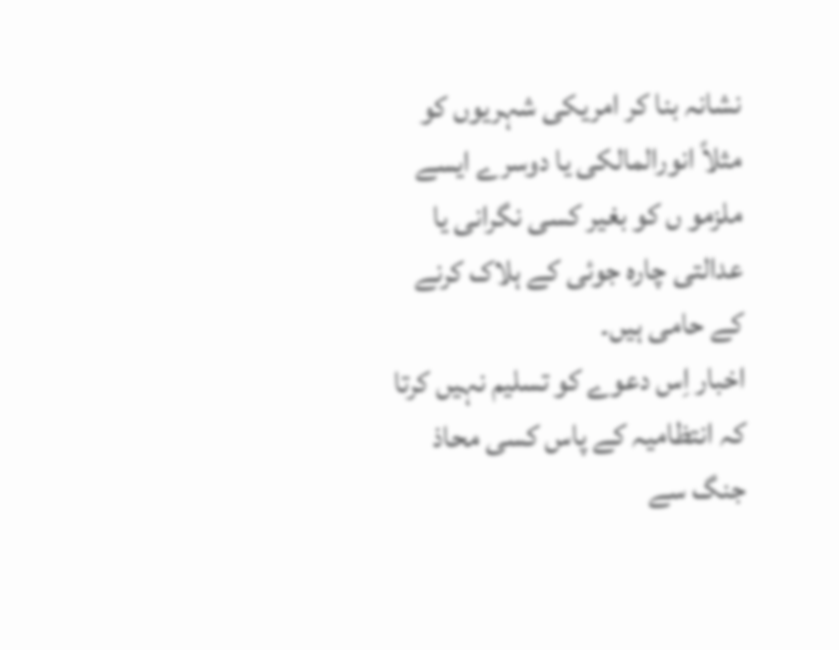نشانہ بنا کر امریکی شہریوں کو مثلاً انورالمالکی یا دوسرے ایسے ملزمو ں کو بغیر کسی نگرانی یا عدالتی چارہ جوئی کے ہلاک کرنے کے حامی ہیں۔
اخبار اِس دعوے کو تسلیم نہیں کرتا کہ انتظامیہ کے پاس کسی محاذ جنگ سے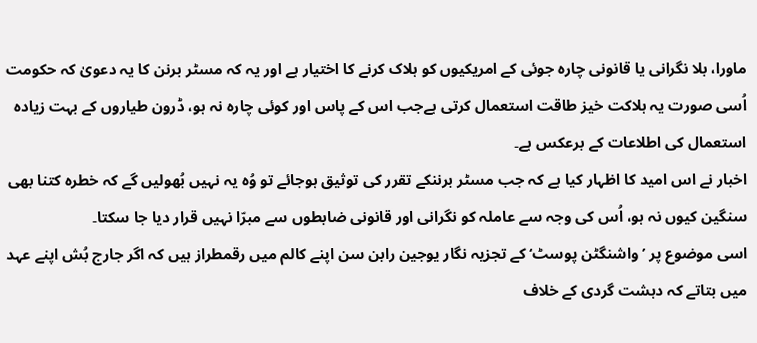ماورا، بلا نگرانی یا قانونی چارہ جوئی کے امریکیوں کو ہلاک کرنے کا اختیار ہے اور یہ کہ مسٹر برنن کا یہ دعویٰ کہ حکومت اُسی صورت یہ ہلاکت خیز طاقت استعمال کرتی ہےجب اس کے پاس اور کوئی چارہ نہ ہو، ڈرون طیاروں کے بہت زیادہ استعمال کی اطلاعات کے برعکس ہے۔
اخبار نے اس امید کا اظہار کیا ہے کہ جب مسٹر برننکے تقرر کی توثیق ہوجائے تو وُہ یہ نہیں بُھولیں گے کہ خطرہ کتنا بھی سنگین کیوں نہ ہو، اُس کی وجہ سے عاملہ کو نگرانی اور قانونی ضابطوں سے مبرّا نہیں قرار دیا جا سکتا۔
اسی موضوع پر ’واشنگٹن پوسٹ‘ کے تجزیہ نگار یوجین رابن سن اپنے کالم میں رقمطراز ہیں کہ اگر جارج بُش اپنے عہد میں بتاتے کہ دہشت گردی کے خلاف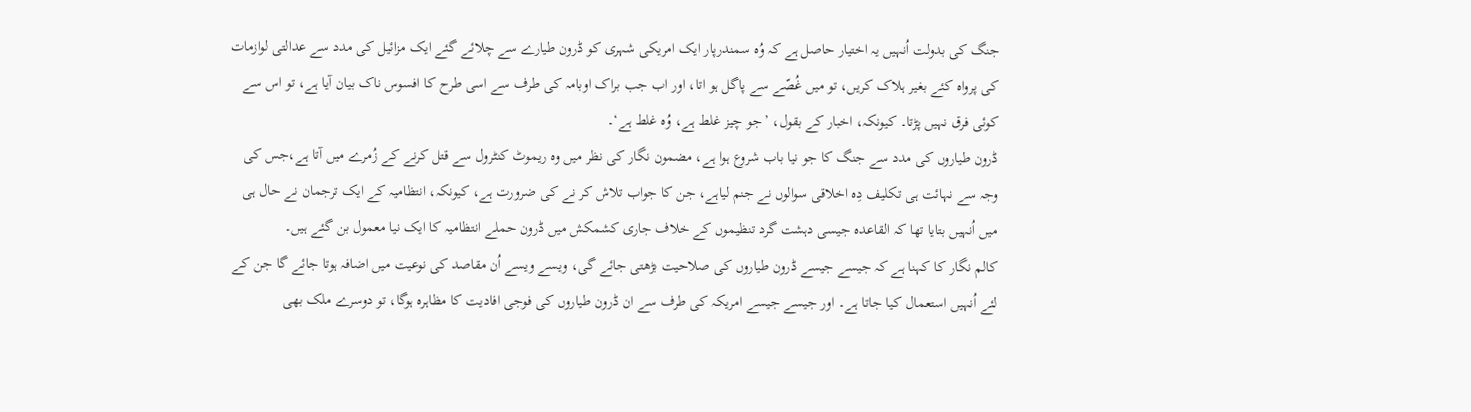جنگ کی بدولت اُنہیں یہ اختیار حاصل ہے کہ وُہ سمندرپار ایک امریکی شہری کو ڈرون طیارے سے چلائے گئے ایک مزائیل کی مدد سے عدالتی لوازمات کی پرواہ کئے بغیر ہلاک کریں، تو میں غُصّے سے پاگل ہو اتا، اور اب جب براک اوبامہ کی طرف سے اسی طرح کا افسوس ناک بیان آیا ہے، تو اس سے کوئی فرق نہیں پڑتا۔ کیونکہ، اخبار کے بقول، ’جو چیز غلط ہے، وُہ غلط ہے‘۔
ڈرون طیاروں کی مدد سے جنگ کا جو نیا باب شروع ہوا ہے، مضمون نگار کی نظر میں وہ ریموٹ کنٹرول سے قتل کرنے کے زُمرے میں آتا ہے،جس کی وجہ سے نہائت ہی تکلیف دِہ اخلاقی سوالوں نے جنم لیاہے، جن کا جواب تلاش کر نے کی ضرورت ہے، کیونکہ، انتظامیہ کے ایک ترجمان نے حال ہی میں اُنہیں بتایا تھا کہ القاعدہ جیسی دہشت گرد تنظیموں کے خلاف جاری کشمکش میں ڈرون حملے انتظامیہ کا ایک نیا معمول بن گئے ہیں۔
کالم نگار کا کہنا ہے کہ جیسے جیسے ڈرون طیاروں کی صلاحیت بڑھتی جائے گی، ویسے ویسے اُن مقاصد کی نوعیت میں اضافہ ہوتا جائے گا جن کے لئے اُنہیں استعمال کیا جاتا ہے۔ اور جیسے جیسے امریکہ کی طرف سے ان ڈرون طیاروں کی فوجی افادیت کا مظاہرہ ہوگا، تو دوسرے ملک بھی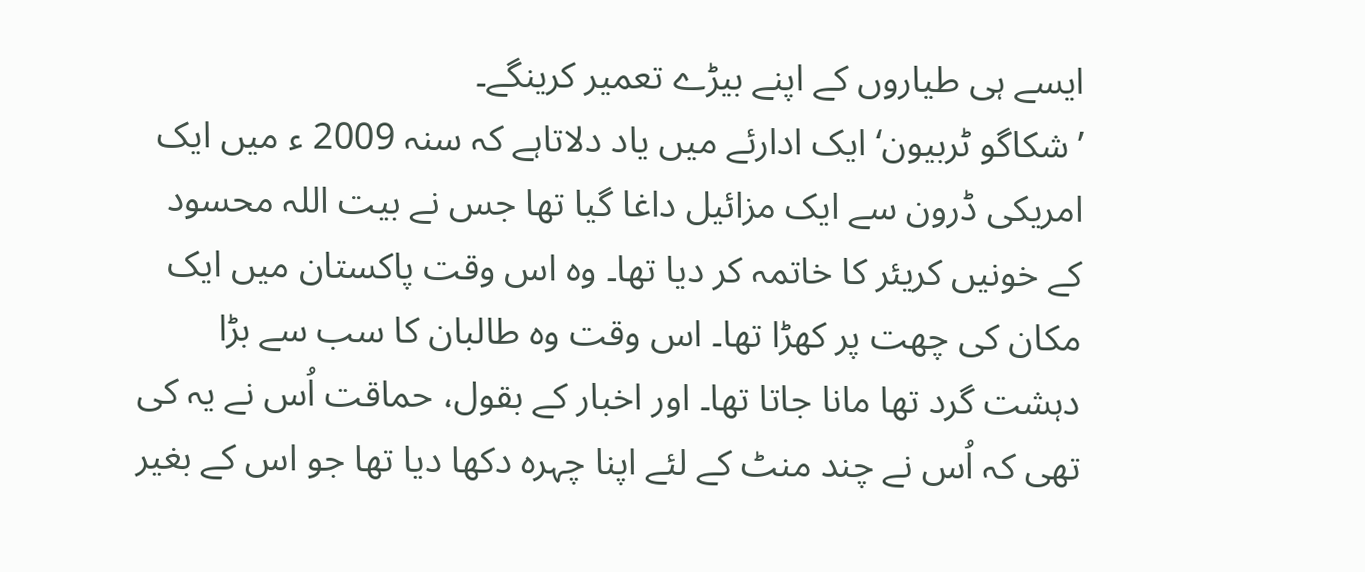ایسے ہی طیاروں کے اپنے بیڑے تعمیر کرینگے۔
’شکاگو ٹربیون‘ ایک ادارئے میں یاد دلاتاہے کہ سنہ 2009 ء میں ایک امریکی ڈرون سے ایک مزائیل داغا گیا تھا جس نے بیت اللہ محسود کے خونیں کریئر کا خاتمہ کر دیا تھا۔ وہ اس وقت پاکستان میں ایک مکان کی چھت پر کھڑا تھا۔ اس وقت وہ طالبان کا سب سے بڑا دہشت گرد تھا مانا جاتا تھا۔ اور اخبار کے بقول، حماقت اُس نے یہ کی تھی کہ اُس نے چند منٹ کے لئے اپنا چہرہ دکھا دیا تھا جو اس کے بغیر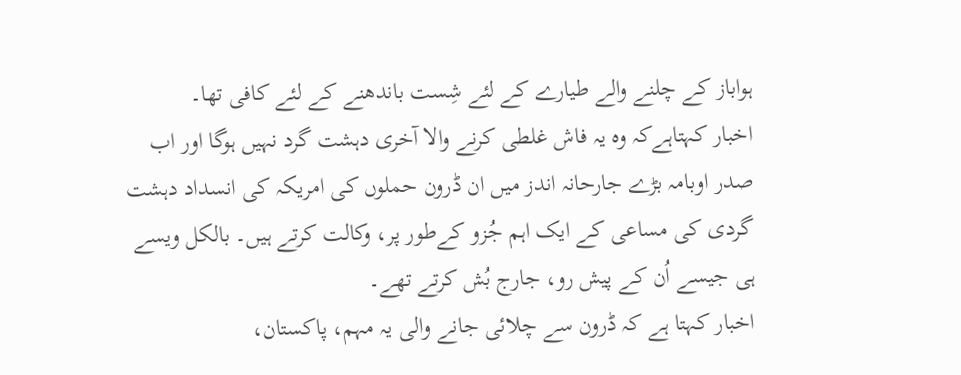ہواباز کے چلنے والے طیارے کے لئے شِست باندھنے کے لئے کافی تھا۔
اخبار کہتاہےکہ وہ یہ فاش غلطی کرنے والا آخری دہشت گرد نہیں ہوگا اور اب صدر اوبامہ بڑے جارحانہ اندز میں ان ڈرون حملوں کی امریکہ کی انسداد دہشت گردی کی مساعی کے ایک اہم جُزو کےطور پر، وکالت کرتے ہیں۔ بالکل ویسے ہی جیسے اُن کے پیش رو، جارج بُش کرتے تھے۔
اخبار کہتا ہے کہ ڈرون سے چلائی جانے والی یہ مہم، پاکستان،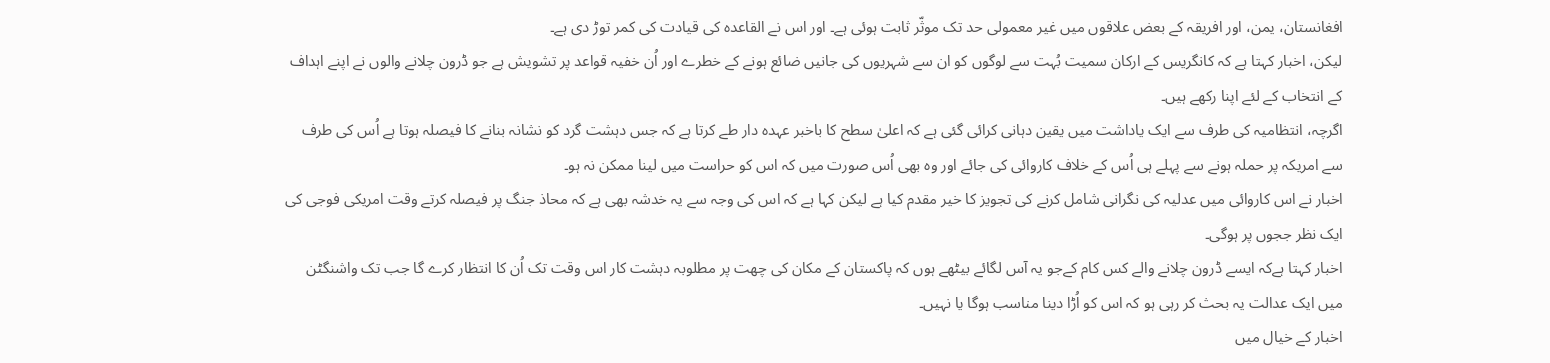افغانستان، یمن، اور افریقہ کے بعض علاقوں میں غیر معمولی حد تک موثّر ثابت ہوئی ہے۔ اور اس نے القاعدہ کی قیادت کی کمر توڑ دی ہے۔
لیکن، اخبار کہتا ہے کہ کانگریس کے ارکان سمیت بُہت سے لوگوں کو ان سے شہریوں کی جانیں ضائع ہونے کے خطرے اور اُن خفیہ قواعد پر تشویش ہے جو ڈرون چلانے والوں نے اپنے اہداف کے انتخاب کے لئے اپنا رکھے ہیں۔
اگرچہ، انتظامیہ کی طرف سے ایک یاداشت میں یقین دہانی کرائی گئی ہے کہ اعلیٰ سطح کا باخبر عہدہ دار طے کرتا ہے کہ جس دہشت گرد کو نشانہ بنانے کا فیصلہ ہوتا ہے اُس کی طرف سے امریکہ پر حملہ ہونے سے پہلے ہی اُس کے خلاف کاروائی کی جائے اور وہ بھی اُس صورت میں کہ اس کو حراست میں لینا ممکن نہ ہو۔
اخبار نے اس کاروائی میں عدلیہ کی نگرانی شامل کرنے کی تجویز کا خیر مقدم کیا ہے لیکن کہا ہے کہ اس کی وجہ سے یہ خدشہ بھی ہے کہ محاذ جنگ پر فیصلہ کرتے وقت امریکی فوجی کی ایک نظر ججوں پر ہوگی۔
اخبار کہتا ہےکہ ایسے ڈرون چلانے والے کس کام کےجو یہ آس لگائے بیٹھے ہوں کہ پاکستان کے مکان کی چھت پر مطلوبہ دہشت کار اس وقت تک اُن کا انتظار کرے گا جب تک واشنگٹن میں ایک عدالت یہ بحث کر رہی ہو کہ اس کو اُڑا دینا مناسب ہوگا یا نہیں۔
اخبار کے خیال میں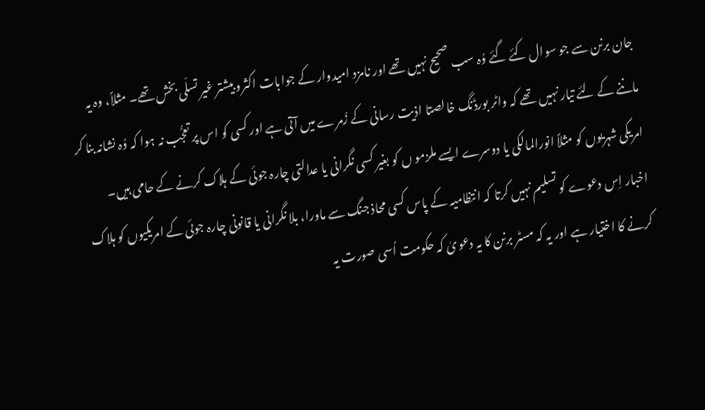جان برنن سے جو سوال کئے گئے وُہ سب صحیح نہیں تھے اور نامزد امیدوار کے جوابات اکثرو بیشتر غیر تسلّی بخش تھے۔ مثلاً، وہ یہ ماننے کے لئے تیار نہیں تھے کہ واٹر بورڈنگ خالصتا اذیت رسانی کے زُمرے میں آتی ہے اور کسی کو اس پر تعجُّب نہ ہوا کہ وُہ نشانہ بنا کر امریکی شہریوں کو مثلاً انورالمالکی یا دوسرے ایسے ملزمو ں کو بغیر کسی نگرانی یا عدالتی چارہ جوئی کے ہلاک کرنے کے حامی ہیں۔
اخبار اِس دعوے کو تسلیم نہیں کرتا کہ انتظامیہ کے پاس کسی محاذ جنگ سے ماورا، بلا نگرانی یا قانونی چارہ جوئی کے امریکیوں کو ہلاک کرنے کا اختیار ہے اور یہ کہ مسٹر برنن کا یہ دعویٰ کہ حکومت اُسی صورت یہ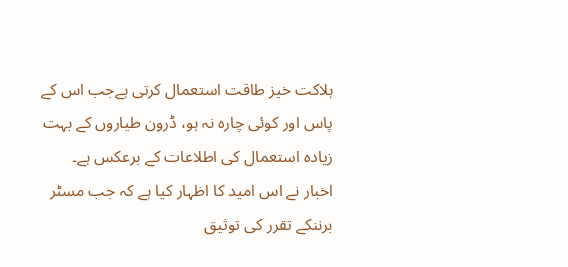ہلاکت خیز طاقت استعمال کرتی ہےجب اس کے پاس اور کوئی چارہ نہ ہو، ڈرون طیاروں کے بہت زیادہ استعمال کی اطلاعات کے برعکس ہے۔
اخبار نے اس امید کا اظہار کیا ہے کہ جب مسٹر برننکے تقرر کی توثیق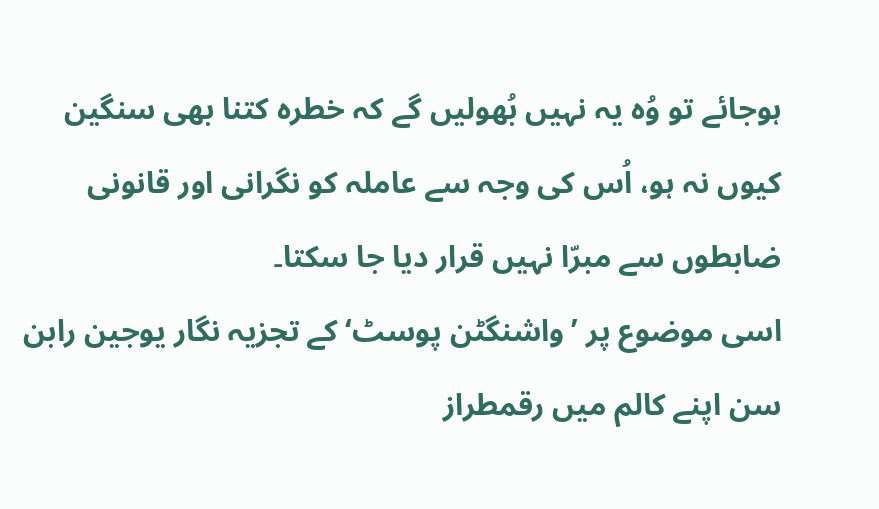ہوجائے تو وُہ یہ نہیں بُھولیں گے کہ خطرہ کتنا بھی سنگین کیوں نہ ہو، اُس کی وجہ سے عاملہ کو نگرانی اور قانونی ضابطوں سے مبرّا نہیں قرار دیا جا سکتا۔
اسی موضوع پر ’واشنگٹن پوسٹ‘ کے تجزیہ نگار یوجین رابن سن اپنے کالم میں رقمطراز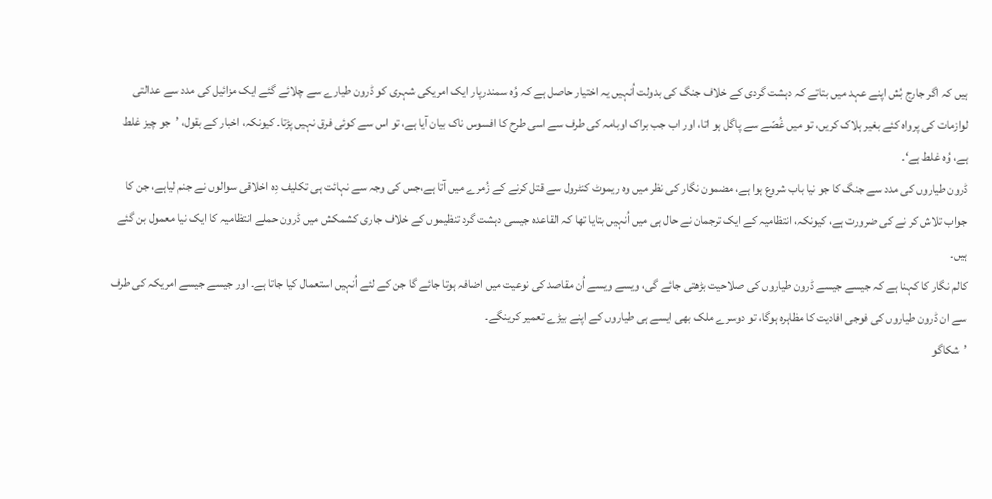ہیں کہ اگر جارج بُش اپنے عہد میں بتاتے کہ دہشت گردی کے خلاف جنگ کی بدولت اُنہیں یہ اختیار حاصل ہے کہ وُہ سمندرپار ایک امریکی شہری کو ڈرون طیارے سے چلائے گئے ایک مزائیل کی مدد سے عدالتی لوازمات کی پرواہ کئے بغیر ہلاک کریں، تو میں غُصّے سے پاگل ہو اتا، اور اب جب براک اوبامہ کی طرف سے اسی طرح کا افسوس ناک بیان آیا ہے، تو اس سے کوئی فرق نہیں پڑتا۔ کیونکہ، اخبار کے بقول، ’جو چیز غلط ہے، وُہ غلط ہے‘۔
ڈرون طیاروں کی مدد سے جنگ کا جو نیا باب شروع ہوا ہے، مضمون نگار کی نظر میں وہ ریموٹ کنٹرول سے قتل کرنے کے زُمرے میں آتا ہے،جس کی وجہ سے نہائت ہی تکلیف دِہ اخلاقی سوالوں نے جنم لیاہے، جن کا جواب تلاش کر نے کی ضرورت ہے، کیونکہ، انتظامیہ کے ایک ترجمان نے حال ہی میں اُنہیں بتایا تھا کہ القاعدہ جیسی دہشت گرد تنظیموں کے خلاف جاری کشمکش میں ڈرون حملے انتظامیہ کا ایک نیا معمول بن گئے ہیں۔
کالم نگار کا کہنا ہے کہ جیسے جیسے ڈرون طیاروں کی صلاحیت بڑھتی جائے گی، ویسے ویسے اُن مقاصد کی نوعیت میں اضافہ ہوتا جائے گا جن کے لئے اُنہیں استعمال کیا جاتا ہے۔ اور جیسے جیسے امریکہ کی طرف سے ان ڈرون طیاروں کی فوجی افادیت کا مظاہرہ ہوگا، تو دوسرے ملک بھی ایسے ہی طیاروں کے اپنے بیڑے تعمیر کرینگے۔
’شکاگو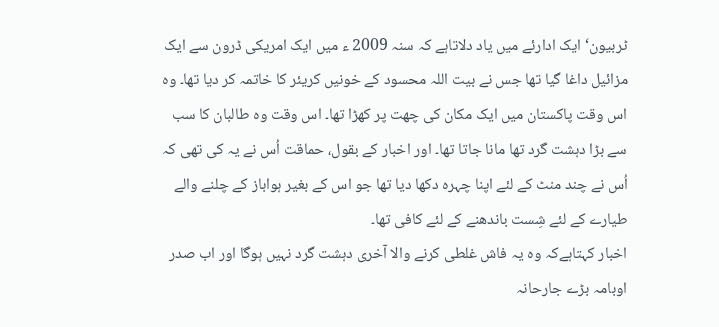ٹربیون‘ ایک ادارئے میں یاد دلاتاہے کہ سنہ 2009 ء میں ایک امریکی ڈرون سے ایک مزائیل داغا گیا تھا جس نے بیت اللہ محسود کے خونیں کریئر کا خاتمہ کر دیا تھا۔ وہ اس وقت پاکستان میں ایک مکان کی چھت پر کھڑا تھا۔ اس وقت وہ طالبان کا سب سے بڑا دہشت گرد تھا مانا جاتا تھا۔ اور اخبار کے بقول، حماقت اُس نے یہ کی تھی کہ اُس نے چند منٹ کے لئے اپنا چہرہ دکھا دیا تھا جو اس کے بغیر ہواباز کے چلنے والے طیارے کے لئے شِست باندھنے کے لئے کافی تھا۔
اخبار کہتاہےکہ وہ یہ فاش غلطی کرنے والا آخری دہشت گرد نہیں ہوگا اور اب صدر اوبامہ بڑے جارحانہ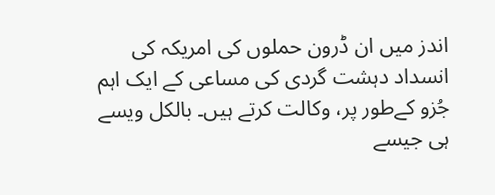اندز میں ان ڈرون حملوں کی امریکہ کی انسداد دہشت گردی کی مساعی کے ایک اہم جُزو کےطور پر، وکالت کرتے ہیں۔ بالکل ویسے ہی جیسے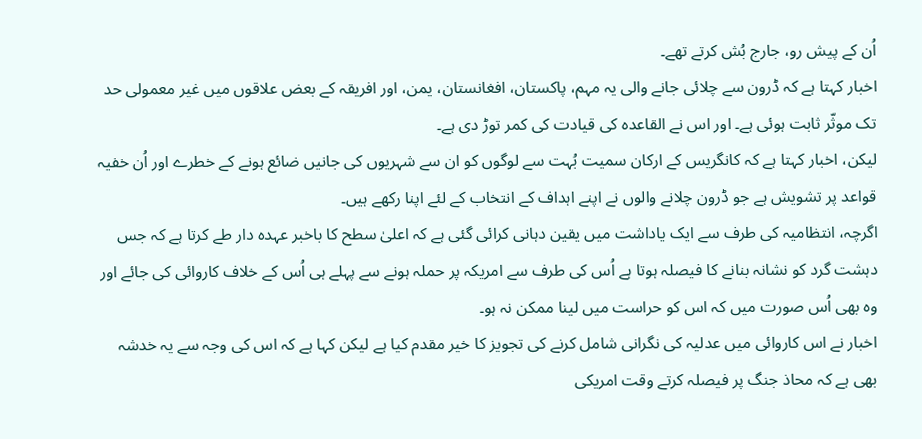اُن کے پیش رو، جارج بُش کرتے تھے۔
اخبار کہتا ہے کہ ڈرون سے چلائی جانے والی یہ مہم، پاکستان، افغانستان، یمن، اور افریقہ کے بعض علاقوں میں غیر معمولی حد تک موثّر ثابت ہوئی ہے۔ اور اس نے القاعدہ کی قیادت کی کمر توڑ دی ہے۔
لیکن، اخبار کہتا ہے کہ کانگریس کے ارکان سمیت بُہت سے لوگوں کو ان سے شہریوں کی جانیں ضائع ہونے کے خطرے اور اُن خفیہ قواعد پر تشویش ہے جو ڈرون چلانے والوں نے اپنے اہداف کے انتخاب کے لئے اپنا رکھے ہیں۔
اگرچہ، انتظامیہ کی طرف سے ایک یاداشت میں یقین دہانی کرائی گئی ہے کہ اعلیٰ سطح کا باخبر عہدہ دار طے کرتا ہے کہ جس دہشت گرد کو نشانہ بنانے کا فیصلہ ہوتا ہے اُس کی طرف سے امریکہ پر حملہ ہونے سے پہلے ہی اُس کے خلاف کاروائی کی جائے اور وہ بھی اُس صورت میں کہ اس کو حراست میں لینا ممکن نہ ہو۔
اخبار نے اس کاروائی میں عدلیہ کی نگرانی شامل کرنے کی تجویز کا خیر مقدم کیا ہے لیکن کہا ہے کہ اس کی وجہ سے یہ خدشہ بھی ہے کہ محاذ جنگ پر فیصلہ کرتے وقت امریکی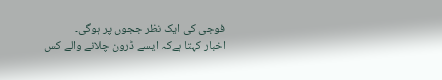فوجی کی ایک نظر ججوں پر ہوگی۔
اخبار کہتا ہےکہ ایسے ڈرون چلانے والے کس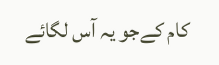کام کےجو یہ آس لگائے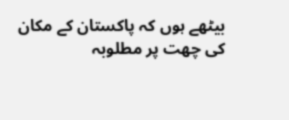بیٹھے ہوں کہ پاکستان کے مکان کی چھت پر مطلوبہ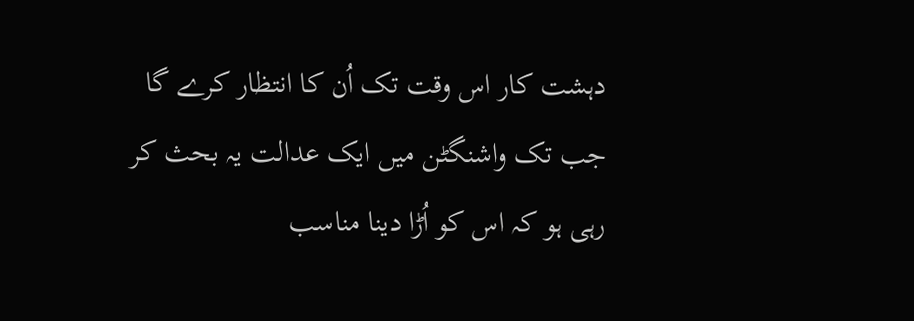دہشت کار اس وقت تک اُن کا انتظار کرے گا جب تک واشنگٹن میں ایک عدالت یہ بحث کر رہی ہو کہ اس کو اُڑا دینا مناسب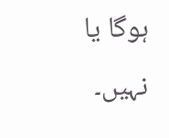ہوگا یا نہیں۔